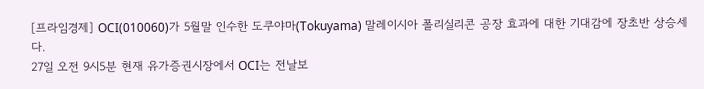[프라임경제] OCI(010060)가 5월말 인수한 도쿠야마(Tokuyama) 말레이시아 폴리실리콘 공장 효과에 대한 기대감에 장초반 상승세다.
27일 오전 9시5분 현재 유가증권시장에서 OCI는 전날보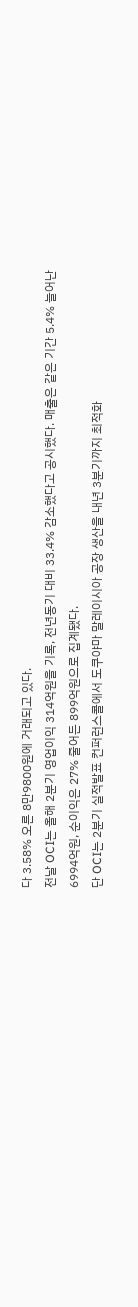다 3.58% 오른 8만9800원에 거래되고 있다.
전날 OCI는 올해 2분기 영업이익 314억원을 기록, 전년동기 대비 33.4% 감소했다고 공시했다. 매출은 같은 기간 5.4% 늘어난 6994억원, 순이익은 27% 줄어든 899억원으로 집계됐다.
단 OCI는 2분기 실적발표 컨퍼런스콜에서 도쿠야마 말레이시아 공장 생산을 내년 3분기까지 최적화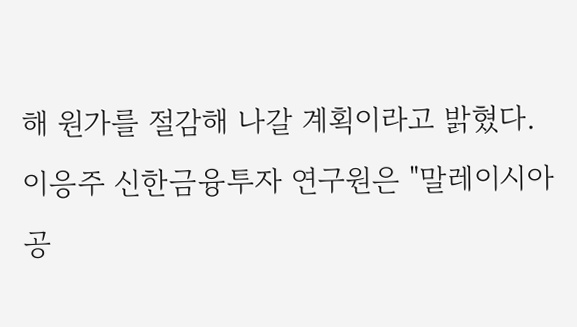해 원가를 절감해 나갈 계획이라고 밝혔다.
이응주 신한금융투자 연구원은 "말레이시아 공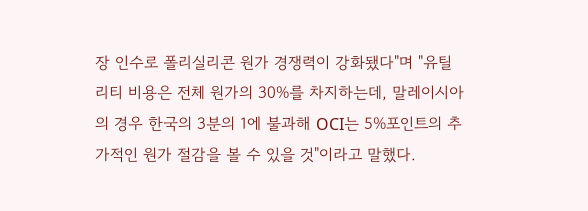장 인수로 폴리실리콘 원가 경쟁력이 강화됐다"며 "유틸리티 비용은 전체 원가의 30%를 차지하는데, 말레이시아의 경우 한국의 3분의 1에 불과해 OCI는 5%포인트의 추가적인 원가 절감을 볼 수 있을 것"이라고 말했다.